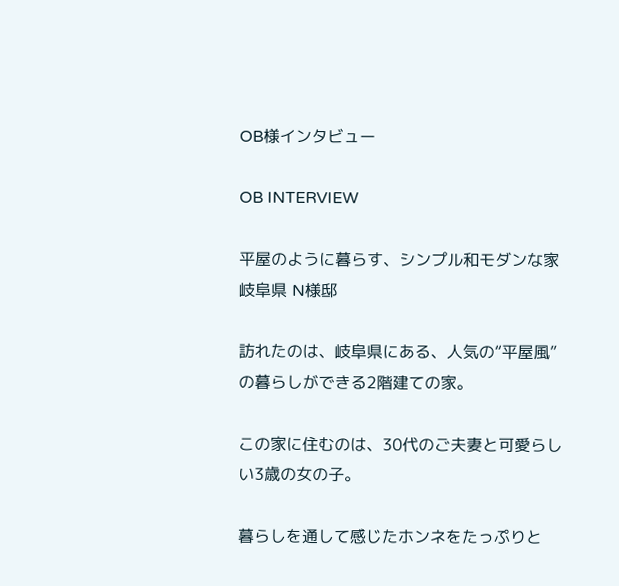OB様インタビュー

OB INTERVIEW

平屋のように暮らす、シンプル和モダンな家 岐阜県 N様邸

訪れたのは、岐阜県にある、人気の“平屋風”の暮らしができる2階建ての家。

この家に住むのは、30代のご夫妻と可愛らしい3歳の女の子。

暮らしを通して感じたホンネをたっぷりと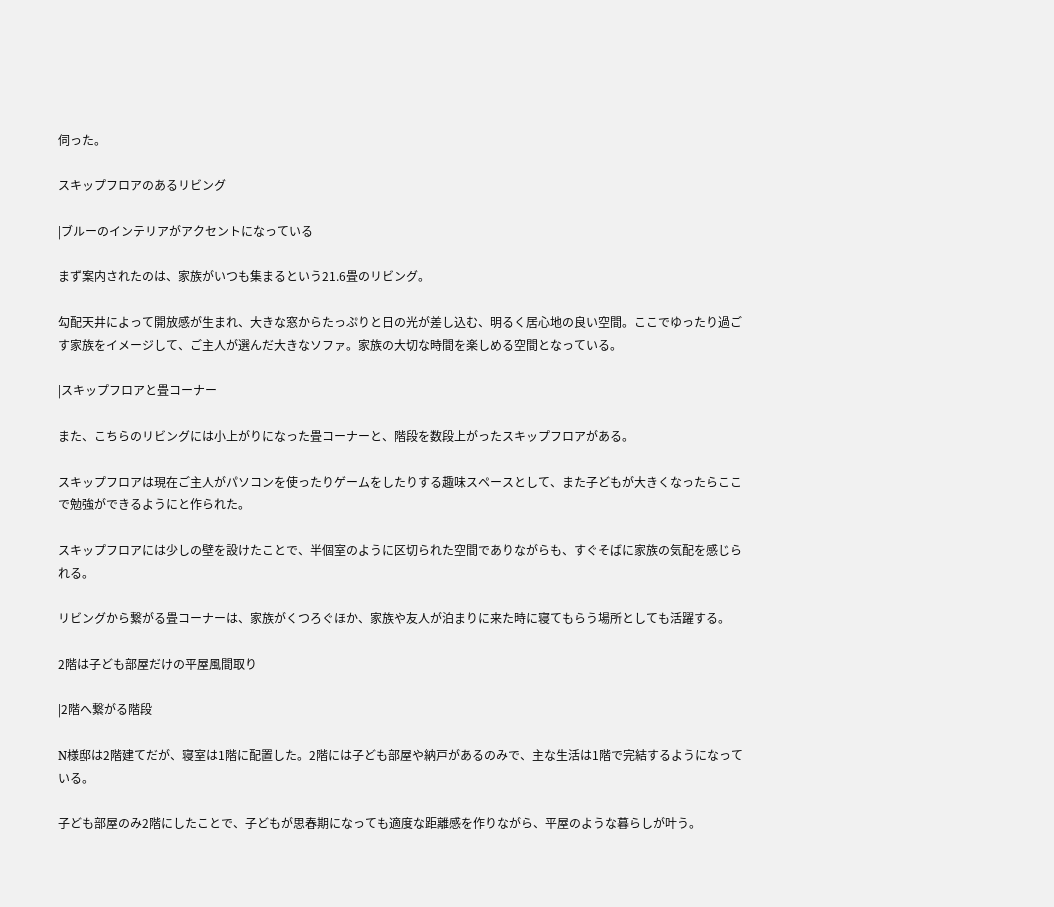伺った。

スキップフロアのあるリビング

|ブルーのインテリアがアクセントになっている

まず案内されたのは、家族がいつも集まるという21.6畳のリビング。

勾配天井によって開放感が生まれ、大きな窓からたっぷりと日の光が差し込む、明るく居心地の良い空間。ここでゆったり過ごす家族をイメージして、ご主人が選んだ大きなソファ。家族の大切な時間を楽しめる空間となっている。

|スキップフロアと畳コーナー

また、こちらのリビングには小上がりになった畳コーナーと、階段を数段上がったスキップフロアがある。

スキップフロアは現在ご主人がパソコンを使ったりゲームをしたりする趣味スペースとして、また子どもが大きくなったらここで勉強ができるようにと作られた。

スキップフロアには少しの壁を設けたことで、半個室のように区切られた空間でありながらも、すぐそばに家族の気配を感じられる。

リビングから繋がる畳コーナーは、家族がくつろぐほか、家族や友人が泊まりに来た時に寝てもらう場所としても活躍する。

2階は子ども部屋だけの平屋風間取り

|2階へ繋がる階段

N様邸は2階建てだが、寝室は1階に配置した。2階には子ども部屋や納戸があるのみで、主な生活は1階で完結するようになっている。

子ども部屋のみ2階にしたことで、子どもが思春期になっても適度な距離感を作りながら、平屋のような暮らしが叶う。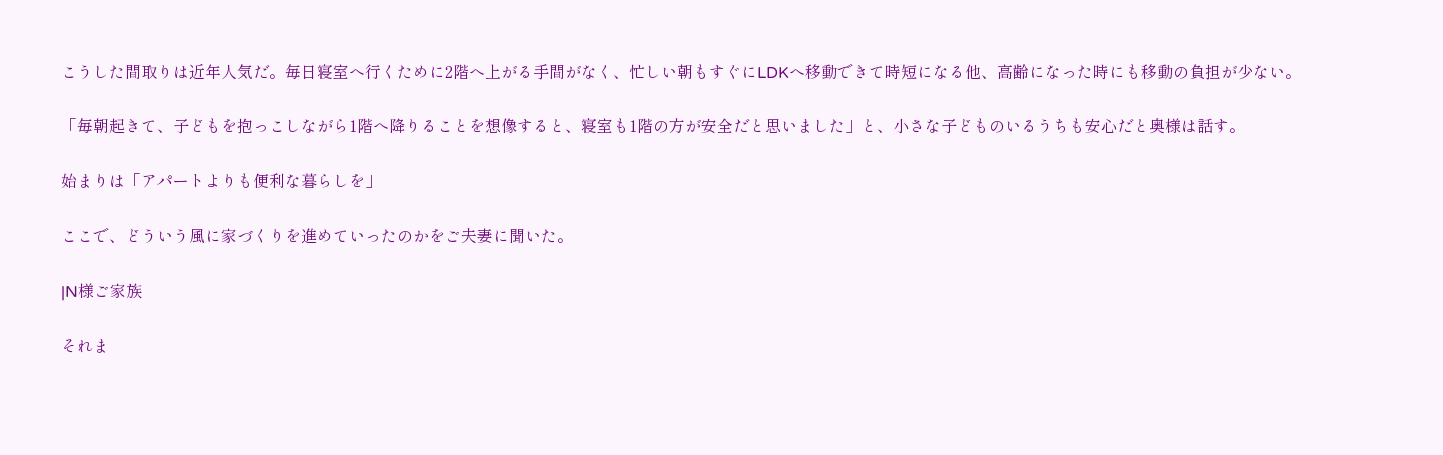こうした間取りは近年人気だ。毎日寝室へ行くために2階へ上がる手間がなく、忙しい朝もすぐにLDKへ移動できて時短になる他、高齢になった時にも移動の負担が少ない。

「毎朝起きて、子どもを抱っこしながら1階へ降りることを想像すると、寝室も1階の方が安全だと思いました」と、小さな子どものいるうちも安心だと奥様は話す。

始まりは「アパートよりも便利な暮らしを」

ここで、どういう風に家づくりを進めていったのかをご夫妻に聞いた。

|N様ご家族

それま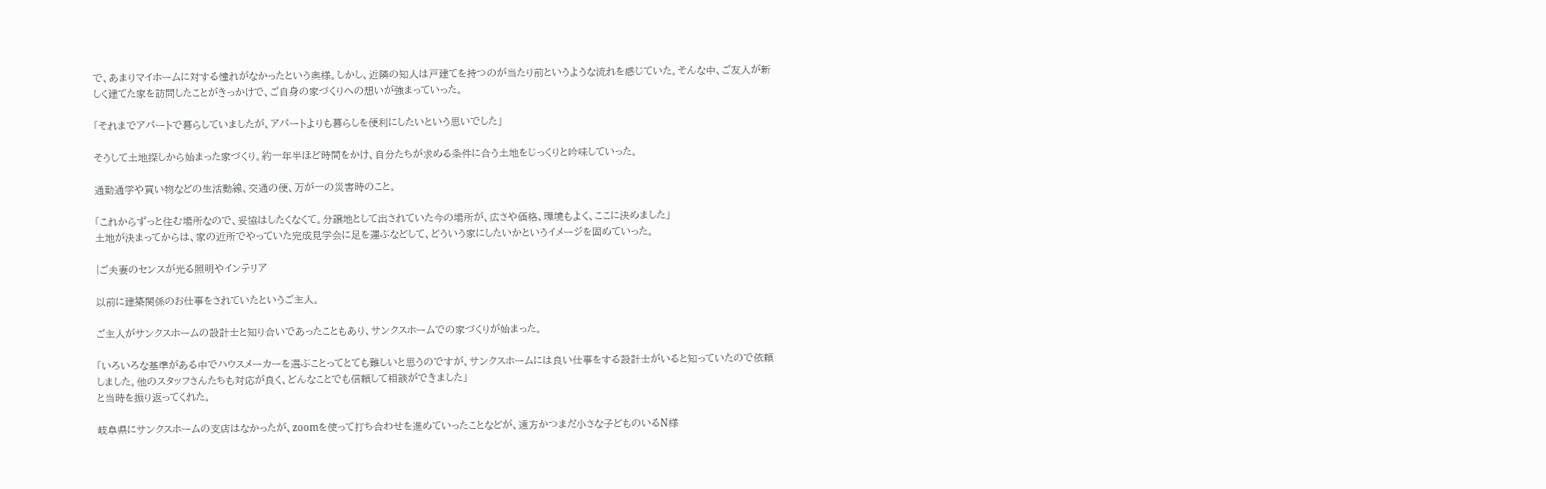で、あまりマイホームに対する憧れがなかったという奥様。しかし、近隣の知人は戸建てを持つのが当たり前というような流れを感じていた。そんな中、ご友人が新しく建てた家を訪問したことがきっかけで、ご自身の家づくりへの想いが強まっていった。

「それまでアパートで暮らしていましたが、アパートよりも暮らしを便利にしたいという思いでした」

そうして土地探しから始まった家づくり。約一年半ほど時間をかけ、自分たちが求める条件に合う土地をじっくりと吟味していった。

通勤通学や買い物などの生活動線、交通の便、万が一の災害時のこと。

「これからずっと住む場所なので、妥協はしたくなくて。分譲地として出されていた今の場所が、広さや価格、環境もよく、ここに決めました」
土地が決まってからは、家の近所でやっていた完成見学会に足を運ぶなどして、どういう家にしたいかというイメージを固めていった。

|ご夫妻のセンスが光る照明やインテリア

以前に建築関係のお仕事をされていたというご主人。

ご主人がサンクスホームの設計士と知り合いであったこともあり、サンクスホームでの家づくりが始まった。

「いろいろな基準がある中でハウスメーカーを選ぶことってとても難しいと思うのですが、サンクスホームには良い仕事をする設計士がいると知っていたので依頼しました。他のスタッフさんたちも対応が良く、どんなことでも信頼して相談ができました」
と当時を振り返ってくれた。

岐阜県にサンクスホームの支店はなかったが、zoomを使って打ち合わせを進めていったことなどが、遠方かつまだ小さな子どものいるN様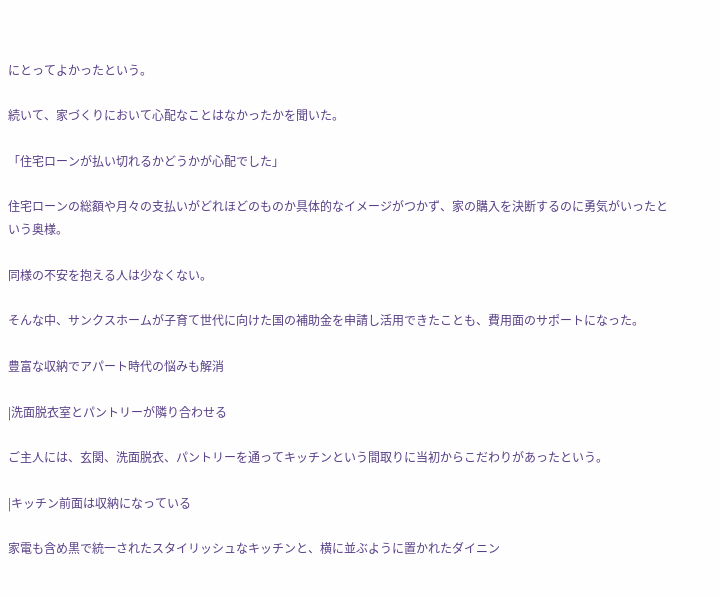にとってよかったという。

続いて、家づくりにおいて心配なことはなかったかを聞いた。

「住宅ローンが払い切れるかどうかが心配でした」

住宅ローンの総額や月々の支払いがどれほどのものか具体的なイメージがつかず、家の購入を決断するのに勇気がいったという奥様。

同様の不安を抱える人は少なくない。

そんな中、サンクスホームが子育て世代に向けた国の補助金を申請し活用できたことも、費用面のサポートになった。

豊富な収納でアパート時代の悩みも解消

|洗面脱衣室とパントリーが隣り合わせる

ご主人には、玄関、洗面脱衣、パントリーを通ってキッチンという間取りに当初からこだわりがあったという。

|キッチン前面は収納になっている

家電も含め黒で統一されたスタイリッシュなキッチンと、横に並ぶように置かれたダイニン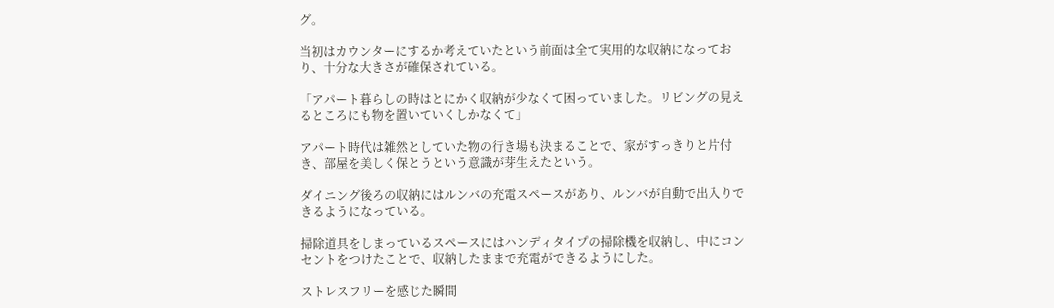グ。

当初はカウンターにするか考えていたという前面は全て実用的な収納になっており、十分な大きさが確保されている。

「アパート暮らしの時はとにかく収納が少なくて困っていました。リビングの見えるところにも物を置いていくしかなくて」

アパート時代は雑然としていた物の行き場も決まることで、家がすっきりと片付き、部屋を美しく保とうという意識が芽生えたという。

ダイニング後ろの収納にはルンバの充電スペースがあり、ルンバが自動で出入りできるようになっている。

掃除道具をしまっているスペースにはハンディタイプの掃除機を収納し、中にコンセントをつけたことで、収納したままで充電ができるようにした。

ストレスフリーを感じた瞬間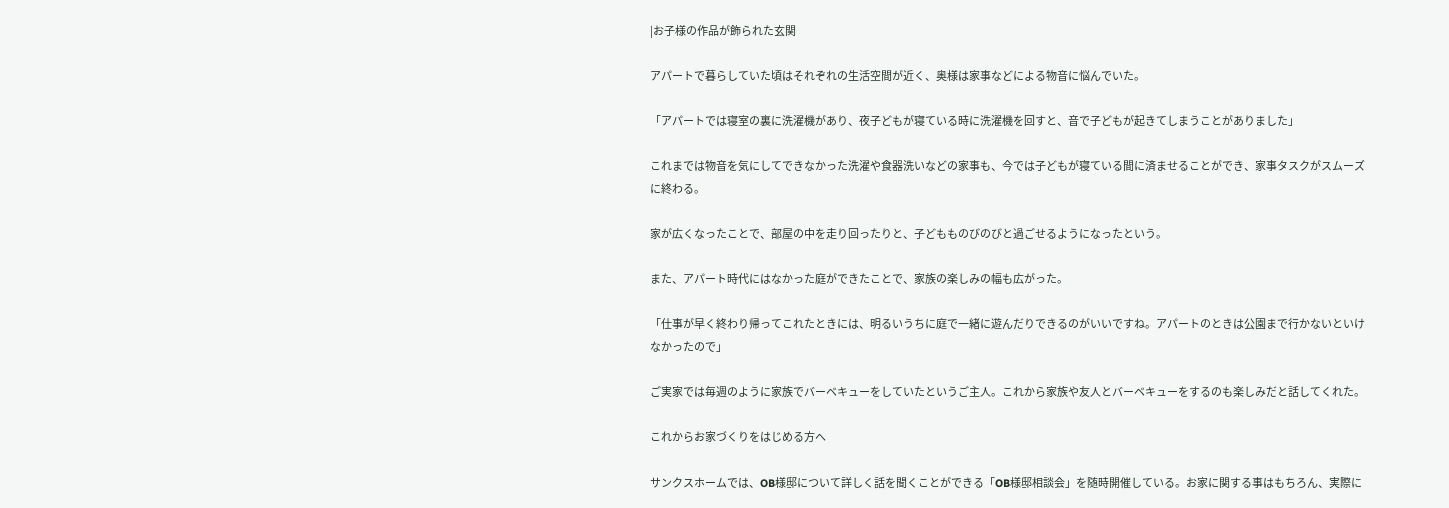|お子様の作品が飾られた玄関

アパートで暮らしていた頃はそれぞれの生活空間が近く、奥様は家事などによる物音に悩んでいた。

「アパートでは寝室の裏に洗濯機があり、夜子どもが寝ている時に洗濯機を回すと、音で子どもが起きてしまうことがありました」

これまでは物音を気にしてできなかった洗濯や食器洗いなどの家事も、今では子どもが寝ている間に済ませることができ、家事タスクがスムーズに終わる。

家が広くなったことで、部屋の中を走り回ったりと、子どもものびのびと過ごせるようになったという。

また、アパート時代にはなかった庭ができたことで、家族の楽しみの幅も広がった。

「仕事が早く終わり帰ってこれたときには、明るいうちに庭で一緒に遊んだりできるのがいいですね。アパートのときは公園まで行かないといけなかったので」

ご実家では毎週のように家族でバーベキューをしていたというご主人。これから家族や友人とバーベキューをするのも楽しみだと話してくれた。

これからお家づくりをはじめる方へ

サンクスホームでは、OB様邸について詳しく話を聞くことができる「OB様邸相談会」を随時開催している。お家に関する事はもちろん、実際に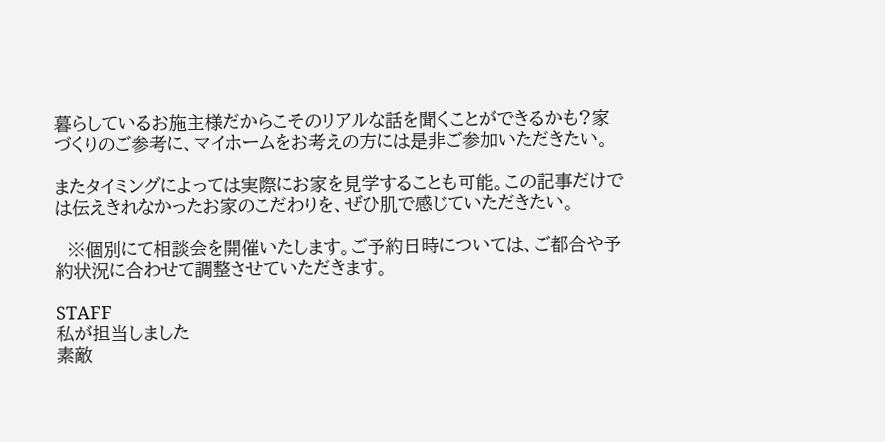暮らしているお施主様だからこそのリアルな話を聞くことができるかも?家づくりのご参考に、マイホームをお考えの方には是非ご参加いただきたい。

またタイミングによっては実際にお家を見学することも可能。この記事だけでは伝えきれなかったお家のこだわりを、ぜひ肌で感じていただきたい。

  ※個別にて相談会を開催いたします。ご予約日時については、ご都合や予約状況に合わせて調整させていただきます。

STAFF
私が担当しました
素敵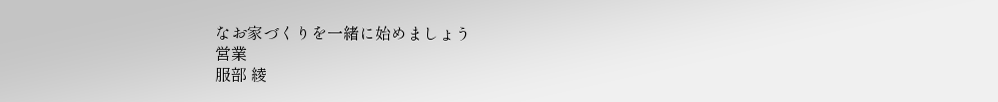なお家づくりを一緒に始めましょう
営業
服部 綾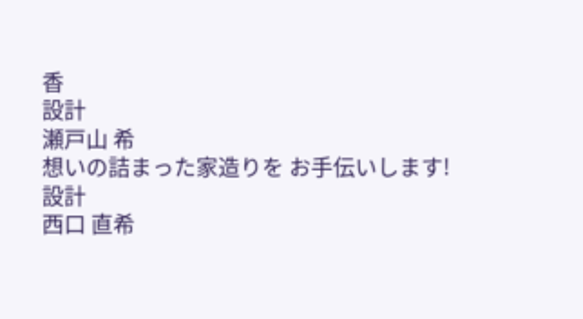香
設計
瀬戸山 希
想いの詰まった家造りを お手伝いします!
設計
西口 直希